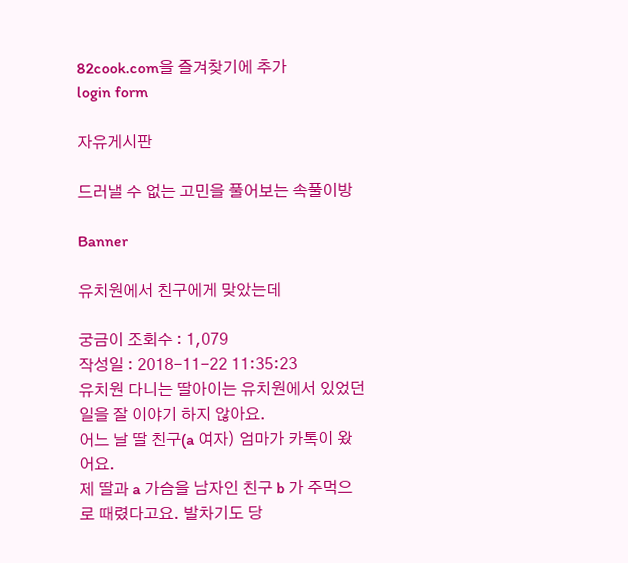82cook.com을 즐겨찾기에 추가
login form

자유게시판

드러낼 수 없는 고민을 풀어보는 속풀이방

Banner

유치원에서 친구에게 맞았는데

궁금이 조회수 : 1,079
작성일 : 2018-11-22 11:35:23
유치원 다니는 딸아이는 유치원에서 있었던 일을 잘 이야기 하지 않아요.
어느 날 딸 친구(a 여자) 엄마가 카톡이 왔어요.
제 딸과 a 가슴을 남자인 친구 b 가 주먹으로 때렸다고요. 발차기도 당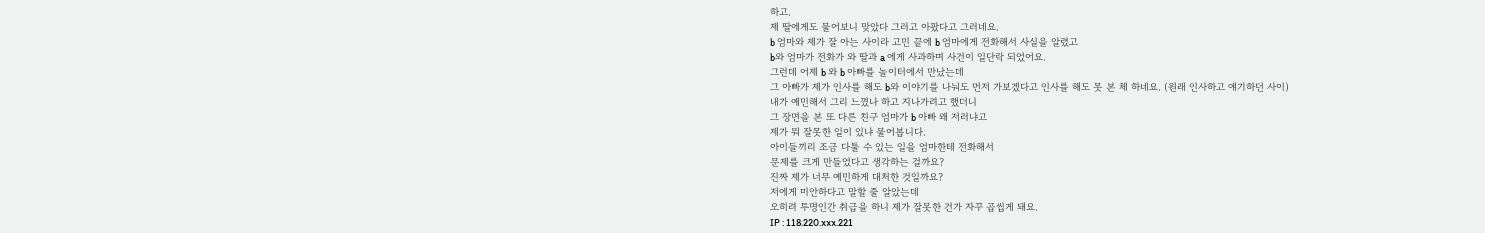하고.
제 딸에게도 물어보니 맞았다 그러고 아팠다고 그러네요.
b 엄마와 제가 잘 아는 사이라 고민 끝에 b 엄마에게 전화해서 사실을 알렸고
b와 엄마가 전화가 와 딸과 a 에게 사과하며 사건이 일단락 되었어요.
그런데 어제 b 와 b 아빠를 놀이터에서 만났는데
그 아빠가 제가 인사를 해도 b와 이야기를 나눠도 먼저 가보겠다고 인사를 해도 못 본 체 하네요. (원래 인사하고 얘기하던 사이)
내가 예민해서 그리 느꼈나 하고 지나가려고 했더니
그 장면을 본 또 다른 친구 엄마가 b 아빠 왜 저러냐고
제가 뭐 잘못한 일이 있냐 물어봅니다.
아이들끼리 조금 다툴 수 있는 일을 엄마한테 전화해서
문제를 크게 만들었다고 생각하는 걸까요?
진짜 제가 너무 예민하게 대처한 것일까요?
저에게 미안하다고 말할 줄 알았는데
오히려 투명인간 취급을 하니 제가 잘못한 건가 자꾸 곱씹게 돼요.
IP : 118.220.xxx.221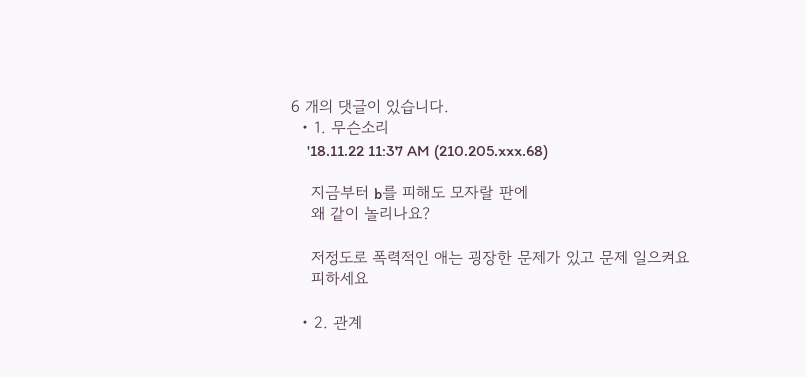6 개의 댓글이 있습니다.
  • 1. 무슨소리
    '18.11.22 11:37 AM (210.205.xxx.68)

    지금부터 b를 피해도 모자랄 판에
    왜 같이 놀리나요?

    저정도로 폭력적인 애는 굉장한 문제가 있고 문제 일으켜요
    피하세요

  • 2. 관계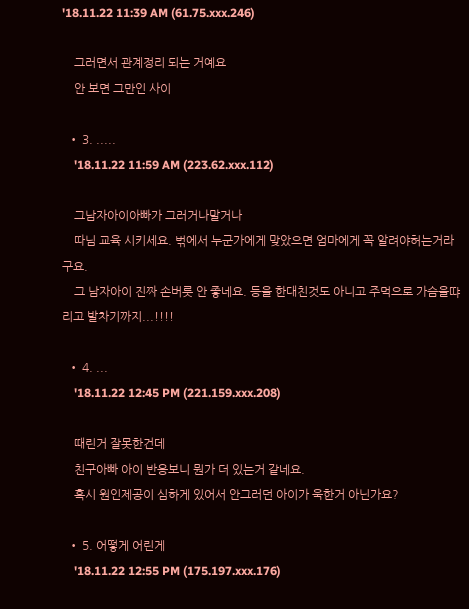'18.11.22 11:39 AM (61.75.xxx.246)

    그러면서 관계정리 되는 거예요
    안 보면 그만인 사이

  • 3. .....
    '18.11.22 11:59 AM (223.62.xxx.112)

    그남자아이아빠가 그러거나말거나
    따님 교육 시키세요. 벆에서 누군가에게 맞았으면 엄마에게 꼭 알려야허는거라구요.
    그 남자아이 진짜 손버릇 안 좋네요. 등을 한대친것도 아니고 주먹으로 가슴을땨리고 발차기까지...!!!!

  • 4. ...
    '18.11.22 12:45 PM (221.159.xxx.208)

    때린거 잘못한건데
    친구아빠 아이 반응보니 뭔가 더 있는거 같네요.
    혹시 원인제공이 심하게 있어서 안그러던 아이가 욱한거 아닌가요?

  • 5. 어떻게 어린게
    '18.11.22 12:55 PM (175.197.xxx.176)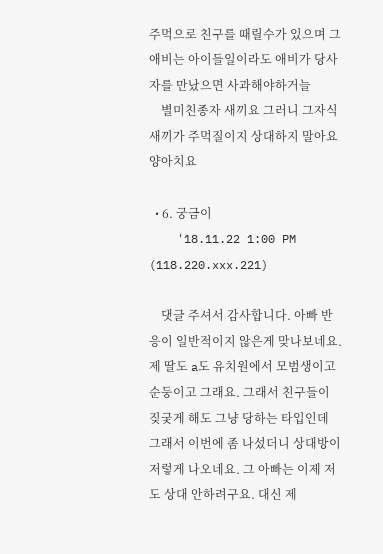주먹으로 친구를 때릴수가 있으며 그애비는 아이들일이라도 애비가 당사자를 만났으면 사과해야하거늘
    별미친종자 새끼요 그러니 그자식 새끼가 주먹질이지 상대하지 말아요 양아치요

  • 6. 궁금이
    '18.11.22 1:00 PM (118.220.xxx.221)

    댓글 주셔서 감사합니다. 아빠 반응이 일반적이지 않은게 맞나보네요. 제 딸도 a도 유치원에서 모범생이고 순둥이고 그래요. 그래서 친구들이 짖궂게 해도 그냥 당하는 타입인데 그래서 이번에 좀 나섰더니 상대방이 저렇게 나오네요. 그 아빠는 이제 저도 상대 안하려구요. 대신 제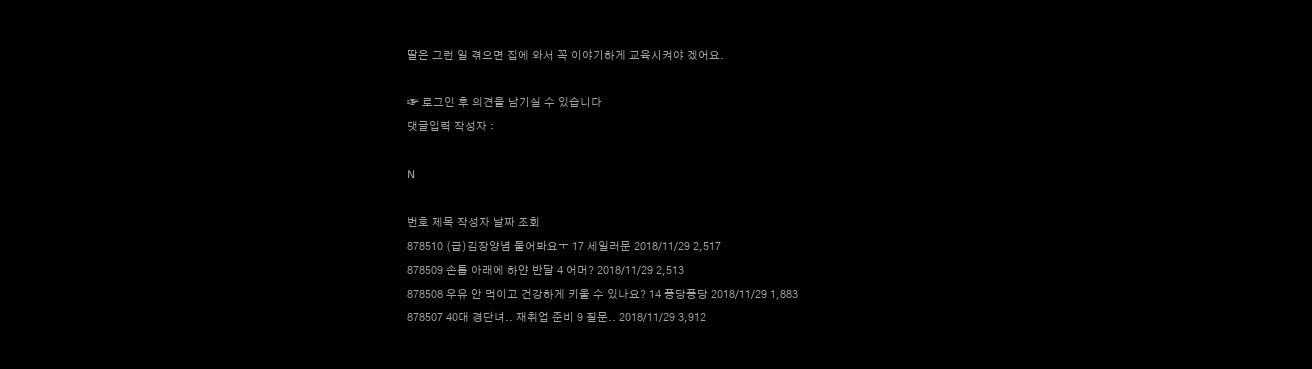딸은 그런 일 겪으면 집에 와서 꼭 이야기하게 교육시켜야 겠어요.

☞ 로그인 후 의견을 남기실 수 있습니다
댓글입력 작성자 :

N

번호 제목 작성자 날짜 조회
878510 (급)김장양념 물어봐요ㅜ 17 세일러문 2018/11/29 2,517
878509 손톱 아래에 하얀 반달 4 어머? 2018/11/29 2,513
878508 우유 안 먹이고 건강하게 키울 수 있나요? 14 퐁당퐁당 2018/11/29 1,883
878507 40대 경단녀.. 재취업 준비 9 질문.. 2018/11/29 3,912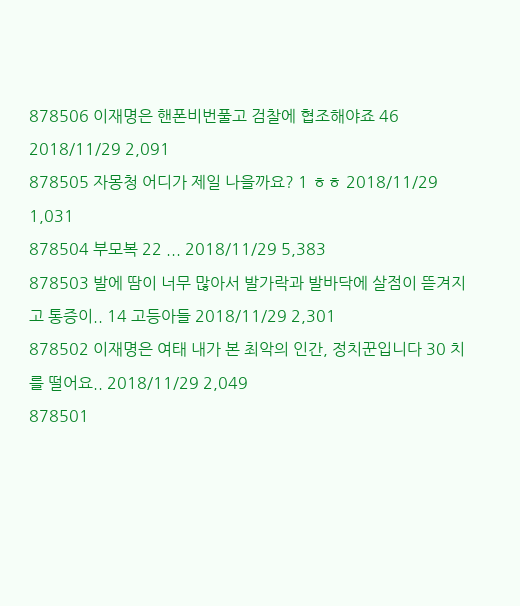878506 이재명은 핸폰비번풀고 검찰에 협조해야죠 46 2018/11/29 2,091
878505 자몽청 어디가 제일 나을까요? 1 ㅎㅎ 2018/11/29 1,031
878504 부모복 22 ... 2018/11/29 5,383
878503 발에 땀이 너무 많아서 발가락과 발바닥에 살점이 뜯겨지고 통증이.. 14 고등아들 2018/11/29 2,301
878502 이재명은 여태 내가 본 최악의 인간, 정치꾼입니다 30 치를 떨어요.. 2018/11/29 2,049
878501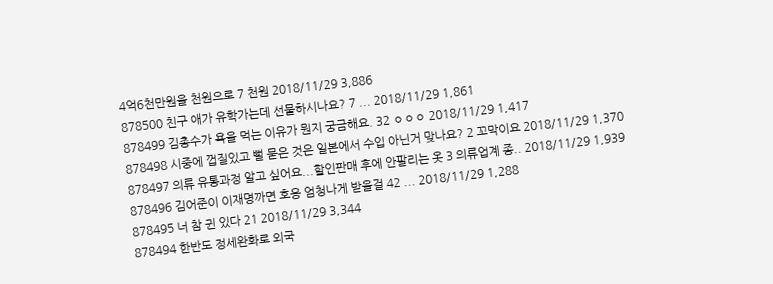4억6천만원을 천원으로 7 천원 2018/11/29 3,886
878500 친구 애가 유학가는데 선물하시나요? 7 ... 2018/11/29 1,861
878499 김총수가 욕을 먹는 이유가 뭔지 궁금해요. 32 ㅇㅇㅇ 2018/11/29 1,417
878498 시중에 껍질있고 뻘 묻은 것은 일본에서 수입 아닌거 맞나요? 2 꼬막이요 2018/11/29 1,370
878497 의류 유통과정 알고 싶어요...할인판매 후에 안팔리는 옷 3 의류업계 종.. 2018/11/29 1,939
878496 김어준이 이재명까면 호응 엄청나게 받을걸 42 ... 2018/11/29 1,288
878495 너 참 귄 있다 21 2018/11/29 3,344
878494 한반도 정세완화로 외국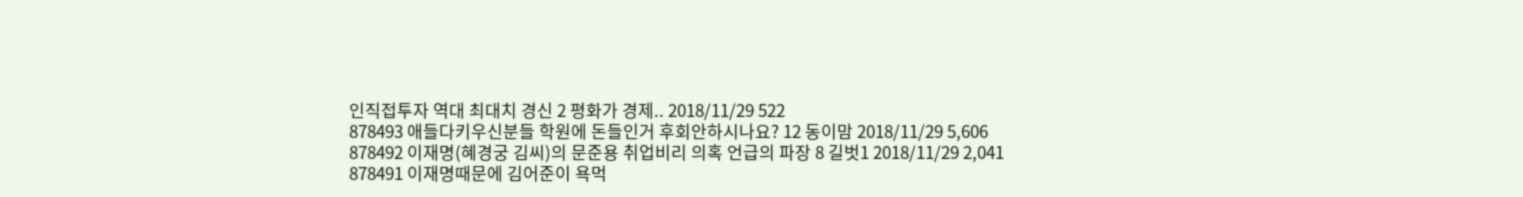인직접투자 역대 최대치 경신 2 평화가 경제.. 2018/11/29 522
878493 애들다키우신분들 학원에 돈들인거 후회안하시나요? 12 동이맘 2018/11/29 5,606
878492 이재명(혜경궁 김씨)의 문준용 취업비리 의혹 언급의 파장 8 길벗1 2018/11/29 2,041
878491 이재명때문에 김어준이 욕먹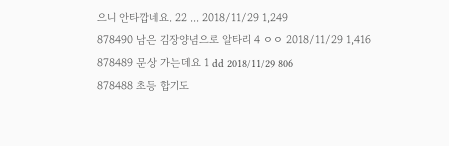으니 안타깝네요. 22 ... 2018/11/29 1,249
878490 남은 김장양념으로 알타리 4 ㅇㅇ 2018/11/29 1,416
878489 문상 가는데요 1 dd 2018/11/29 806
878488 초등 합기도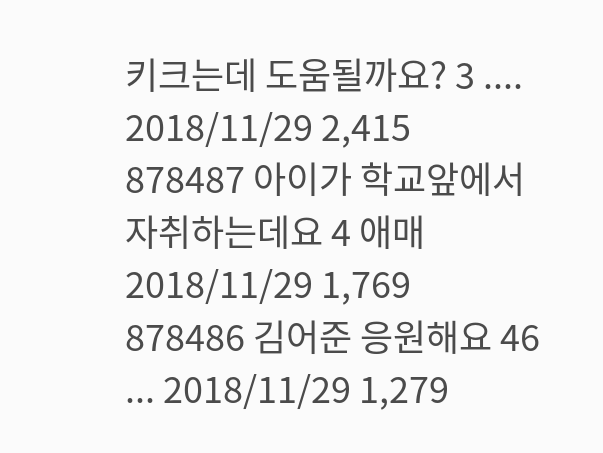키크는데 도움될까요? 3 .... 2018/11/29 2,415
878487 아이가 학교앞에서 자취하는데요 4 애매 2018/11/29 1,769
878486 김어준 응원해요 46 ... 2018/11/29 1,279